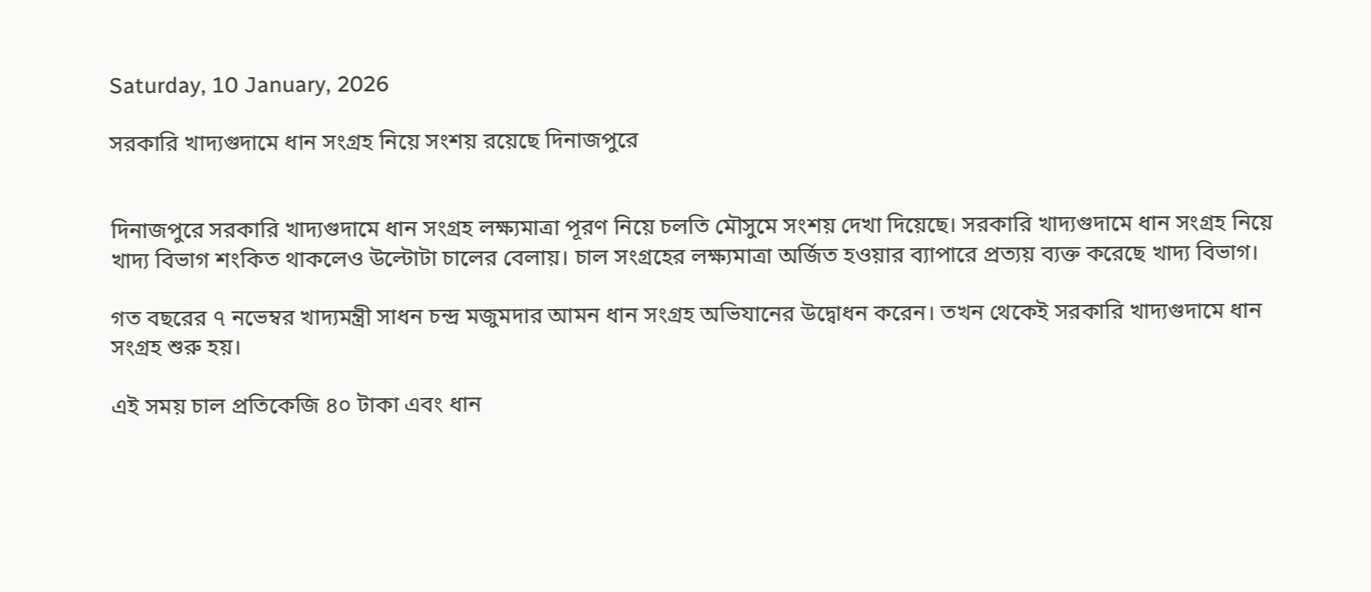Saturday, 10 January, 2026

সরকারি খাদ্যগুদামে ধান সংগ্রহ নিয়ে সংশয় রয়েছে দিনাজপুরে


দিনাজপুরে সরকারি খাদ্যগুদামে ধান সংগ্রহ লক্ষ্যমাত্রা পূরণ নিয়ে চলতি মৌসুমে সংশয় দেখা দিয়েছে। সরকারি খাদ্যগুদামে ধান সংগ্রহ নিয়ে খাদ্য বিভাগ শংকিত থাকলেও উল্টোটা চালের বেলায়। চাল সংগ্রহের লক্ষ্যমাত্রা অর্জিত হওয়ার ব্যাপারে প্রত্যয় ব্যক্ত করেছে খাদ্য বিভাগ।

গত বছরের ৭ নভেম্বর খাদ্যমন্ত্রী সাধন চন্দ্র মজুমদার আমন ধান সংগ্রহ অভিযানের উদ্বোধন করেন। তখন থেকেই সরকারি খাদ্যগুদামে ধান সংগ্রহ শুরু হয়।

এই সময় চাল প্রতিকেজি ৪০ টাকা এবং ধান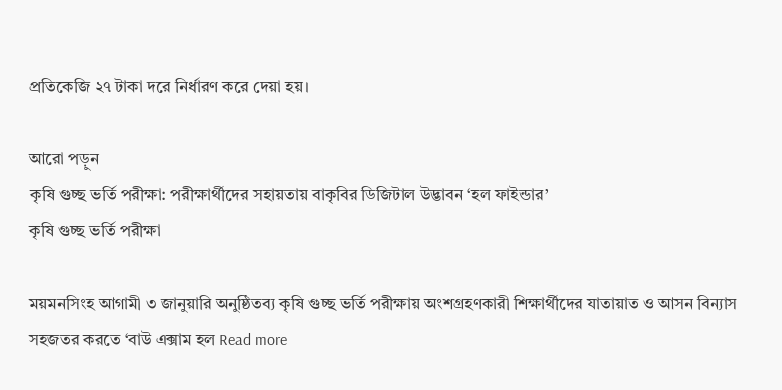প্রতিকেজি ২৭ টাকা দরে নির্ধারণ করে দেয়া হয়।

আরো পড়ুন
কৃষি গুচ্ছ ভর্তি পরীক্ষা: পরীক্ষার্থীদের সহায়তায় বাকৃবির ডিজিটাল উদ্ভাবন ‘হল ফাইন্ডার’
কৃষি গুচ্ছ ভর্তি পরীক্ষা

ময়মনসিংহ আগামী ৩ জানুয়ারি অনুষ্ঠিতব্য কৃষি গুচ্ছ ভর্তি পরীক্ষায় অংশগ্রহণকারী শিক্ষার্থীদের যাতায়াত ও আসন বিন্যাস সহজতর করতে ‘বাউ এক্সাম হল Read more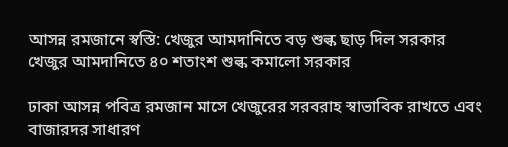আসন্ন রমজানে স্বস্তি: খেজুর আমদানিতে বড় শুল্ক ছাড় দিল সরকার
খেজুর আমদানিতে ৪০ শতাংশ শুল্ক কমালো সরকার

ঢাকা আসন্ন পবিত্র রমজান মাসে খেজুরের সরবরাহ স্বাভাবিক রাখতে এবং বাজারদর সাধারণ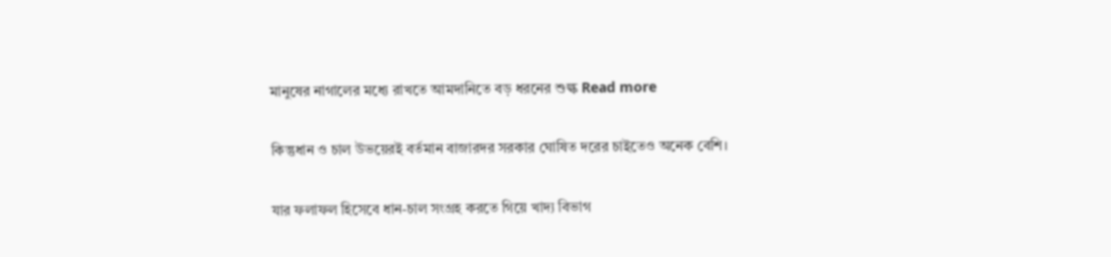মানুষের নাগালের মধ্যে রাখতে আমদানিতে বড় ধরনের শুল্ক Read more

কিন্তুধান ও চাল উভয়েরই বর্তমান বাজারদর সরকার ঘোষিত দরের চাইতেও অনেক বেশি।

যার ফলাফল হিসেবে ধান-চাল সংগ্রহ করতে গিয়ে খাদ্য বিভাগ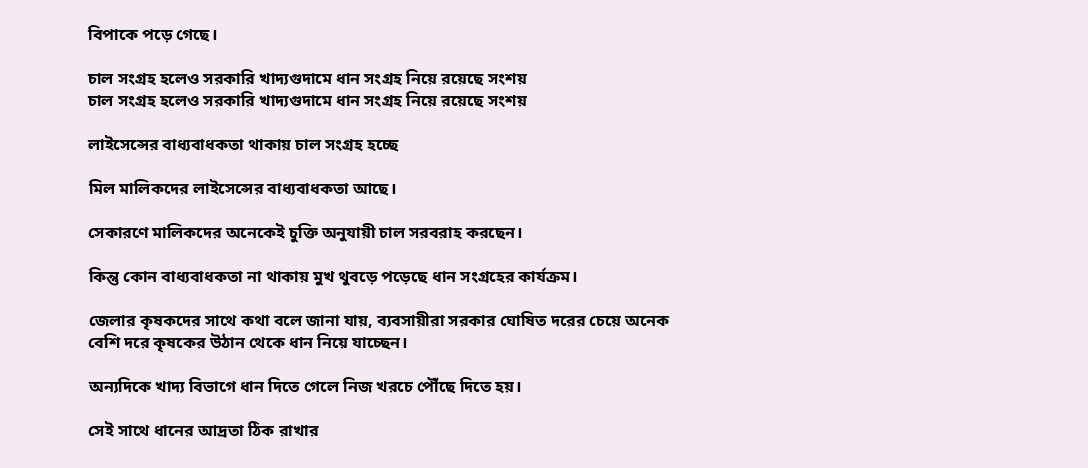বিপাকে পড়ে গেছে।

চাল সংগ্রহ হলেও সরকারি খাদ্যগুদামে ধান সংগ্রহ নিয়ে রয়েছে সংশয়
চাল সংগ্রহ হলেও সরকারি খাদ্যগুদামে ধান সংগ্রহ নিয়ে রয়েছে সংশয়

লাইসেন্সের বাধ্যবাধকতা থাকায় চাল সংগ্রহ হচ্ছে

মিল মালিকদের লাইসেন্সের বাধ্যবাধকতা আছে।

সেকারণে মালিকদের অনেকেই চুক্তি অনুযায়ী চাল সরবরাহ করছেন।

কিন্তু কোন বাধ্যবাধকতা না থাকায় মুখ থুবড়ে পড়েছে ধান সংগ্রহের কার্যক্রম।

জেলার কৃষকদের সাথে কথা বলে জানা যায়, ব্যবসায়ীরা সরকার ঘোষিত দরের চেয়ে অনেক বেশি দরে কৃষকের উঠান থেকে ধান নিয়ে যাচ্ছেন।

অন্যদিকে খাদ্য বিভাগে ধান দিতে গেলে নিজ খরচে পৌঁছে দিতে হয়।

সেই সাথে ধানের আদ্রতা ঠিক রাখার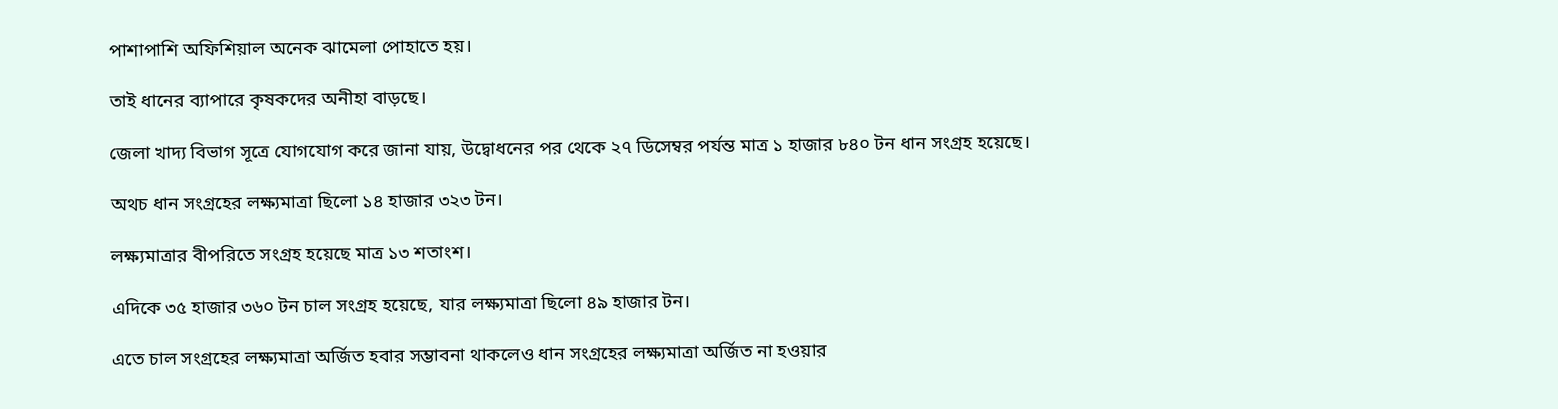পাশাপাশি অফিশিয়াল অনেক ঝামেলা পোহাতে হয়।

তাই ধানের ব্যাপারে কৃষকদের অনীহা বাড়ছে।

জেলা খাদ্য বিভাগ সূত্রে যোগযোগ করে জানা যায়, উদ্বোধনের পর থেকে ২৭ ডিসেম্বর পর্যন্ত মাত্র ১ হাজার ৮৪০ টন ধান সংগ্রহ হয়েছে।

অথচ ধান সংগ্রহের লক্ষ্যমাত্রা ছিলো ১৪ হাজার ৩২৩ টন।

লক্ষ্যমাত্রার বীপরিতে সংগ্রহ হয়েছে মাত্র ১৩ শতাংশ।

এদিকে ৩৫ হাজার ৩৬০ টন চাল সংগ্রহ হয়েছে, যার লক্ষ্যমাত্রা ছিলো ৪৯ হাজার টন।

এতে চাল সংগ্রহের লক্ষ্যমাত্রা অর্জিত হবার সম্ভাবনা থাকলেও ধান সংগ্রহের লক্ষ্যমাত্রা অর্জিত না হওয়ার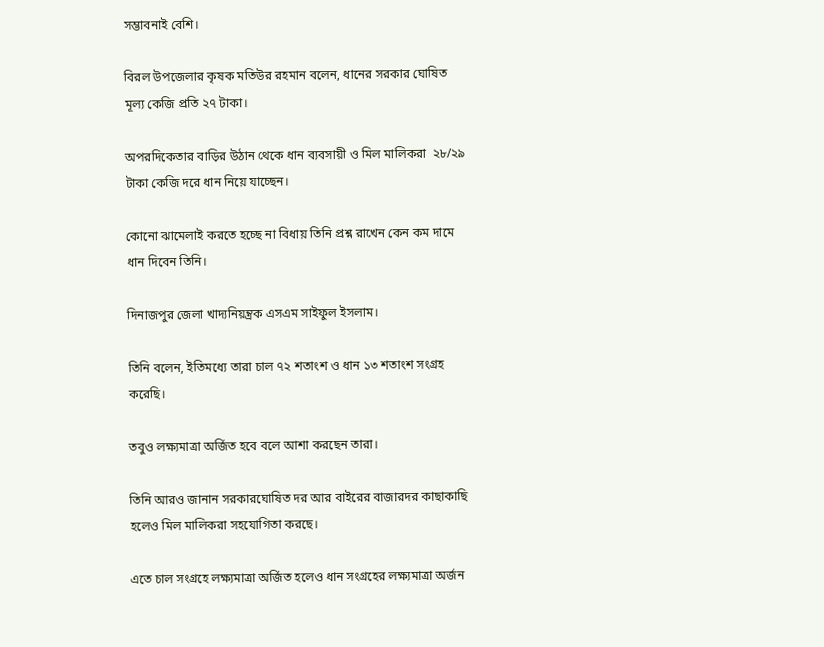সম্ভাবনাই বেশি।

বিরল উপজেলার কৃষক মতিউর রহমান বলেন, ধানের সরকার ঘোষিত মূল্য কেজি প্রতি ২৭ টাকা।

অপরদিকেতার বাড়ির উঠান থেকে ধান ব্যবসায়ী ও মিল মালিকরা  ২৮/২৯ টাকা কেজি দরে ধান নিয়ে যাচ্ছেন।

কোনো ঝামেলাই করতে হচ্ছে না বিধায় তিনি প্রশ্ন রাখেন কেন কম দামে ধান দিবেন তিনি।

দিনাজপুর জেলা খাদ্যনিয়ন্ত্রক এসএম সাইফুল ইসলাম।

তিনি বলেন, ইতিমধ্যে তারা চাল ৭২ শতাংশ ও ধান ১৩ শতাংশ সংগ্রহ করেছি।

তবুও লক্ষ্যমাত্রা অর্জিত হবে বলে আশা করছেন তারা।

তিনি আরও জানান সরকারঘোষিত দর আর বাইরের বাজারদর কাছাকাছি হলেও মিল মালিকরা সহযোগিতা করছে।

এতে চাল সংগ্রহে লক্ষ্যমাত্রা অর্জিত হলেও ধান সংগ্রহের লক্ষ্যমাত্রা অর্জন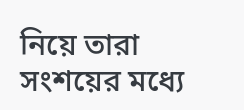নিয়ে তারা সংশয়ের মধ্যে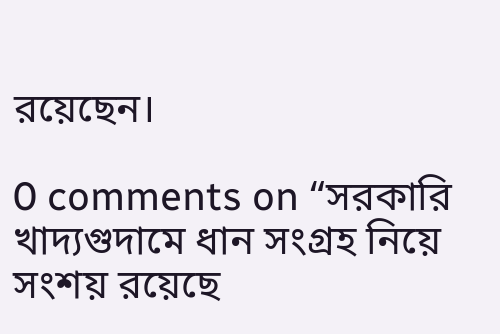রয়েছেন।

0 comments on “সরকারি খাদ্যগুদামে ধান সংগ্রহ নিয়ে সংশয় রয়েছে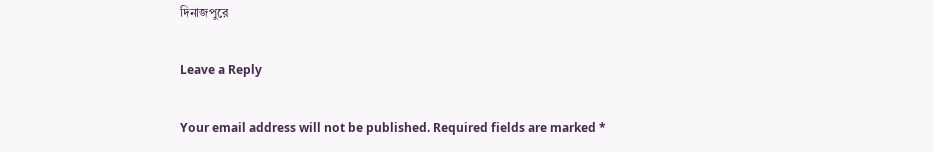দিনাজপুরে

Leave a Reply

Your email address will not be published. Required fields are marked *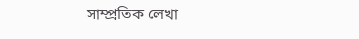সাম্প্রতিক লেখা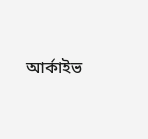আর্কাইভ